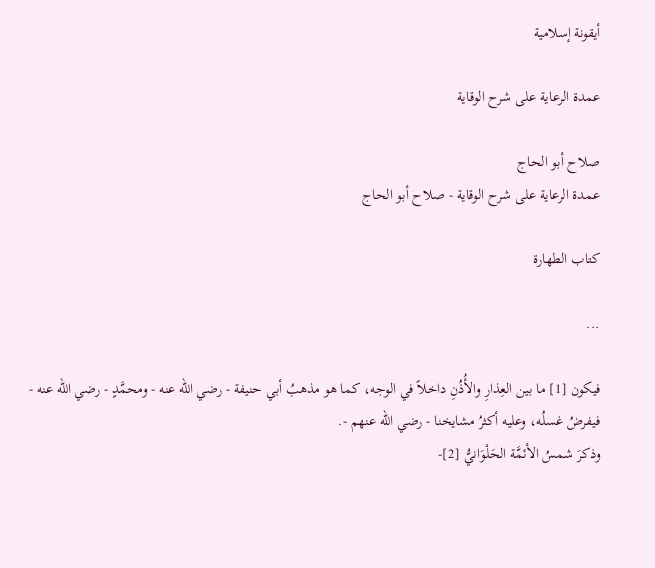أيقونة إسلامية

عمدة الرعاية على شرح الوقاية

صلاح أبو الحاج
عمدة الرعاية على شرح الوقاية - صلاح أبو الحاج

كتاب الطهارة

...

فيكون [1] ما بين العِذارِ والأُذُنِ داخلاً في الوجه، كما هو مذهبُ أبي حنيفة - رضي الله عنه - ومحمَّدٍ - رضي الله عنه - فيفرضُ غسلُه، وعليه أكثرُ مشايخنا - رضي الله عنهم -.
وذكرَ شمسُ الأئمَّة الحَلْوَانيُّ [2]-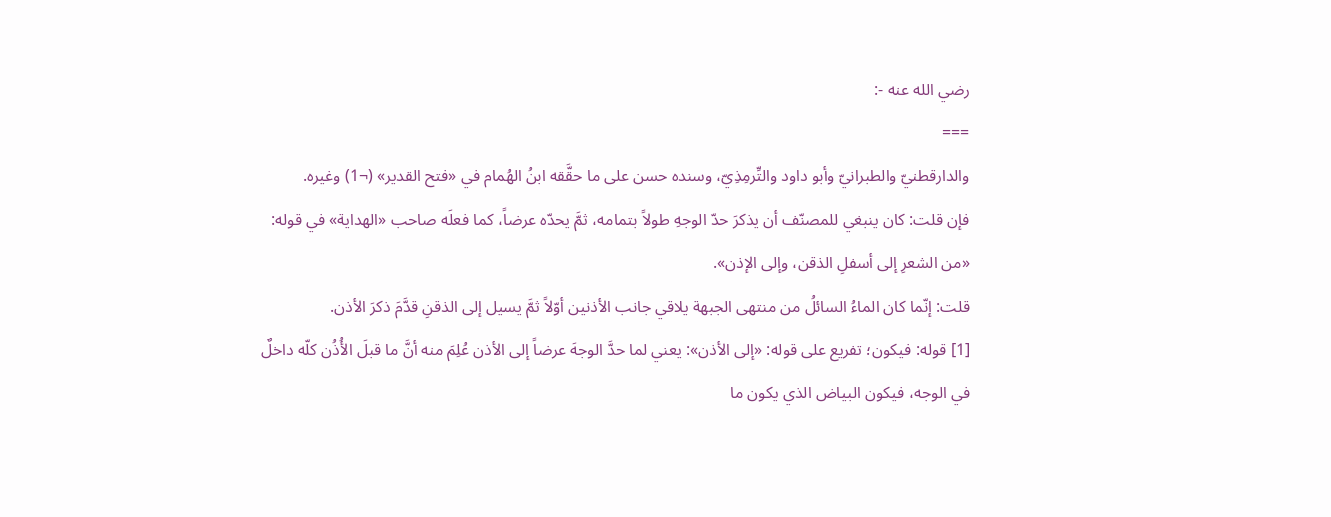رضي الله عنه -:
===
والدارقطنيّ والطبرانيّ وأبو داود والتِّرمِذِيّ، وسنده حسن على ما حقَّقه ابنُ الهُمام في «فتح القدير» (¬1) وغيره.
فإن قلت: كان ينبغي للمصنّف أن يذكرَ حدّ الوجهِ طولاً بتمامه، ثمَّ يحدّه عرضاً، كما فعلَه صاحب «الهداية» في قوله: «من الشعرِ إلى أسفلِ الذقن، وإلى الإذن».
قلت: إنّما كان الماءُ السائلُ من منتهى الجبهة يلاقي جانب الأذنين أوّلاً ثمَّ يسيل إلى الذقنِ قدَّمَ ذكرَ الأذن.
[1] قوله: فيكون؛ تفريع على قوله: «إلى الأذن»: يعني لما حدَّ الوجهَ عرضاً إلى الأذن عُلِمَ منه أنَّ ما قبلَ الأُذُن كلّه داخلٌ في الوجه، فيكون البياض الذي يكون ما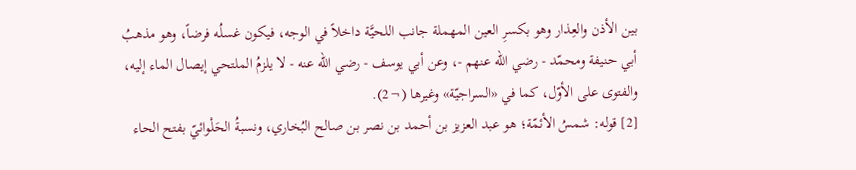بين الأذن والعِذار وهو بكسرِ العين المهملة جانب اللحيَّة داخلاً في الوجه، فيكون غسلُه فرضاً، وهو مذهبُ أبي حنيفة ومحمّد - رضي الله عنهم -، وعن أبي يوسف - رضي الله عنه - لا يلزمُ الملتحي إيصال الماء إليه، والفتوى على الأوّل، كما في «السراجيّة» وغيرها (¬2).
[2] قوله: شمسُ الأئمّة؛ هو عبد العزيز بن أحمد بن نصر بن صالح البُخاري، ونسبةُ الحَلْوائيّ بفتح الحاء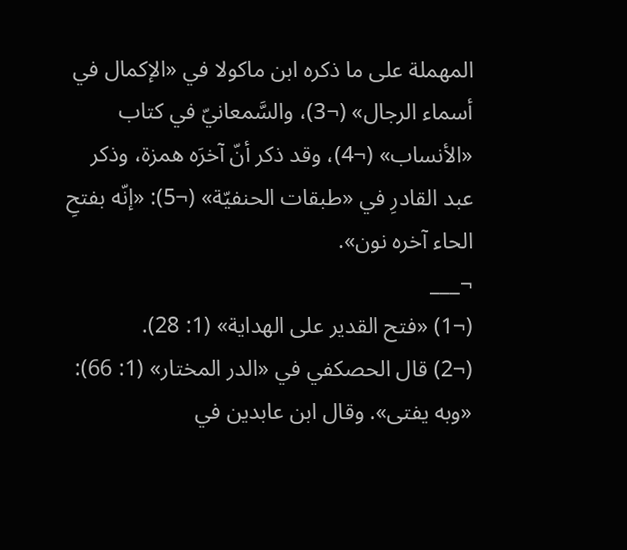المهملة على ما ذكره ابن ماكولا في «الإكمال في أسماء الرجال» (¬3)، والسَّمعانيّ في كتاب «الأنساب» (¬4)، وقد ذكر أنّ آخرَه همزة، وذكر عبد القادرِ في «طبقات الحنفيّة» (¬5): «إنّه بفتحِ الحاء آخره نون».
¬___
(¬1) «فتح القدير على الهداية» (1: 28).
(¬2) قال الحصكفي في «الدر المختار» (1: 66): «وبه يفتى». وقال ابن عابدين في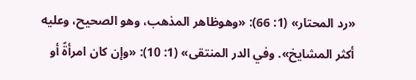«رد المحتار» (1: 66): «وهوظاهر المذهب، وهو الصحيح، وعليه أكثر المشايخ». وفي الدر المنتقى» (1: 10): «وإن كان امرأةً أو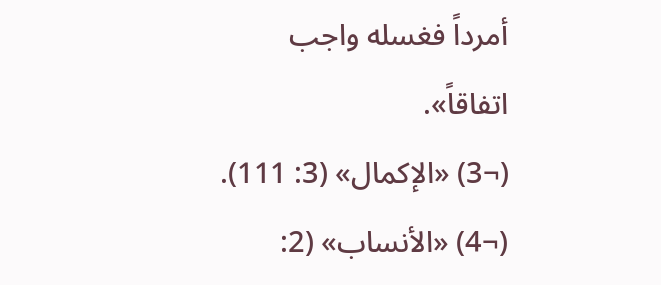أمرداً فغسله واجب اتفاقاً».
(¬3) «الإكمال» (3: 111).
(¬4) «الأنساب» (2: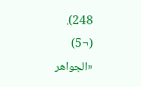248).
(¬5) «الجواهر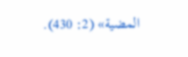المضية» (2: 430).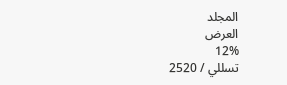المجلد
العرض
12%
تسللي / 2520